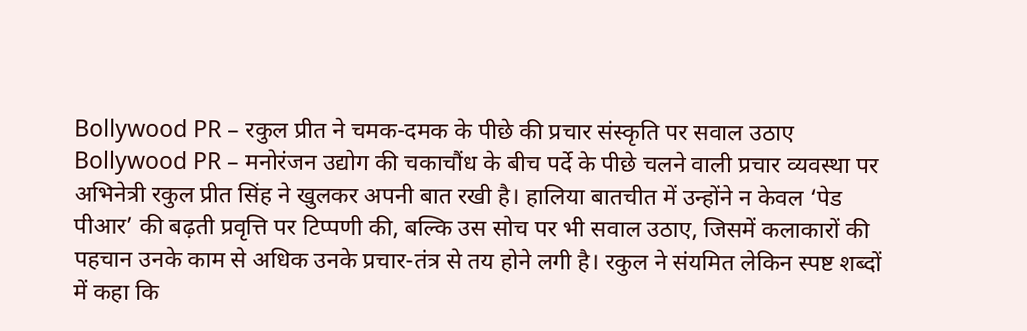Bollywood PR – रकुल प्रीत ने चमक-दमक के पीछे की प्रचार संस्कृति पर सवाल उठाए
Bollywood PR – मनोरंजन उद्योग की चकाचौंध के बीच पर्दे के पीछे चलने वाली प्रचार व्यवस्था पर अभिनेत्री रकुल प्रीत सिंह ने खुलकर अपनी बात रखी है। हालिया बातचीत में उन्होंने न केवल ‘पेड पीआर’ की बढ़ती प्रवृत्ति पर टिप्पणी की, बल्कि उस सोच पर भी सवाल उठाए, जिसमें कलाकारों की पहचान उनके काम से अधिक उनके प्रचार-तंत्र से तय होने लगी है। रकुल ने संयमित लेकिन स्पष्ट शब्दों में कहा कि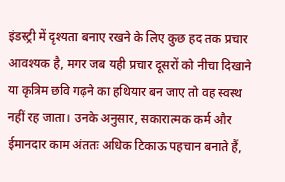इंडस्ट्री में दृश्यता बनाए रखने के लिए कुछ हद तक प्रचार आवश्यक है, मगर जब यही प्रचार दूसरों को नीचा दिखाने या कृत्रिम छवि गढ़ने का हथियार बन जाए तो वह स्वस्थ नहीं रह जाता। उनके अनुसार, सकारात्मक कर्म और ईमानदार काम अंततः अधिक टिकाऊ पहचान बनाते हैं,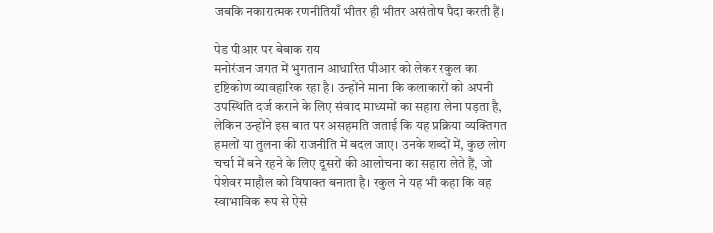जबकि नकारात्मक रणनीतियाँ भीतर ही भीतर असंतोष पैदा करती हैं।

पेड पीआर पर बेबाक राय
मनोरंजन जगत में भुगतान आधारित पीआर को लेकर रकुल का दृष्टिकोण व्यावहारिक रहा है। उन्होंने माना कि कलाकारों को अपनी उपस्थिति दर्ज कराने के लिए संवाद माध्यमों का सहारा लेना पड़ता है, लेकिन उन्होंने इस बात पर असहमति जताई कि यह प्रक्रिया व्यक्तिगत हमलों या तुलना की राजनीति में बदल जाए। उनके शब्दों में, कुछ लोग चर्चा में बने रहने के लिए दूसरों की आलोचना का सहारा लेते हैं, जो पेशेवर माहौल को विषाक्त बनाता है। रकुल ने यह भी कहा कि वह स्वाभाविक रूप से ऐसे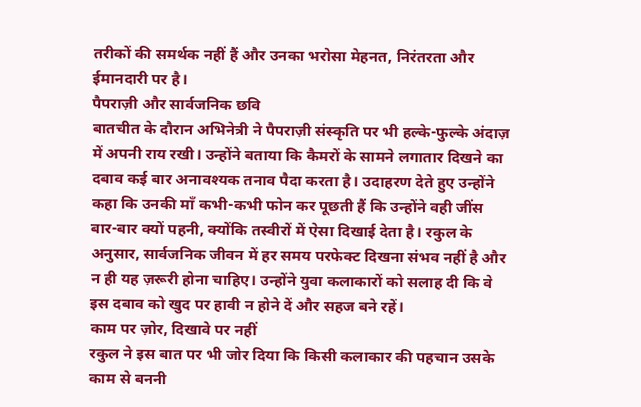तरीकों की समर्थक नहीं हैं और उनका भरोसा मेहनत, निरंतरता और ईमानदारी पर है।
पैपराज़ी और सार्वजनिक छवि
बातचीत के दौरान अभिनेत्री ने पैपराज़ी संस्कृति पर भी हल्के-फुल्के अंदाज़ में अपनी राय रखी। उन्होंने बताया कि कैमरों के सामने लगातार दिखने का दबाव कई बार अनावश्यक तनाव पैदा करता है। उदाहरण देते हुए उन्होंने कहा कि उनकी माँ कभी-कभी फोन कर पूछती हैं कि उन्होंने वही जींस बार-बार क्यों पहनी, क्योंकि तस्वीरों में ऐसा दिखाई देता है। रकुल के अनुसार, सार्वजनिक जीवन में हर समय परफेक्ट दिखना संभव नहीं है और न ही यह ज़रूरी होना चाहिए। उन्होंने युवा कलाकारों को सलाह दी कि वे इस दबाव को खुद पर हावी न होने दें और सहज बने रहें।
काम पर ज़ोर, दिखावे पर नहीं
रकुल ने इस बात पर भी जोर दिया कि किसी कलाकार की पहचान उसके काम से बननी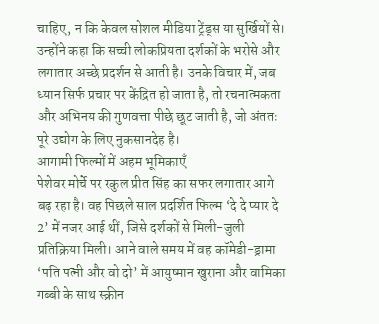चाहिए, न कि केवल सोशल मीडिया ट्रेंड्स या सुर्खियों से। उन्होंने कहा कि सच्ची लोकप्रियता दर्शकों के भरोसे और लगातार अच्छे प्रदर्शन से आती है। उनके विचार में, जब ध्यान सिर्फ प्रचार पर केंद्रित हो जाता है, तो रचनात्मकता और अभिनय की गुणवत्ता पीछे छूट जाती है, जो अंततः पूरे उद्योग के लिए नुकसानदेह है।
आगामी फिल्मों में अहम भूमिकाएँ
पेशेवर मोर्चे पर रकुल प्रीत सिंह का सफर लगातार आगे बढ़ रहा है। वह पिछले साल प्रदर्शित फिल्म ‘दे दे प्यार दे 2’ में नजर आई थीं, जिसे दर्शकों से मिली-जुली प्रतिक्रिया मिली। आने वाले समय में वह कॉमेडी-ड्रामा ‘पति पत्नी और वो दो’ में आयुष्मान खुराना और वामिका गब्बी के साथ स्क्रीन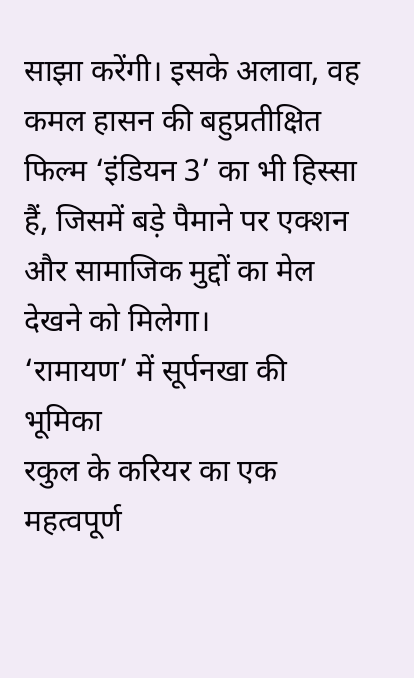साझा करेंगी। इसके अलावा, वह कमल हासन की बहुप्रतीक्षित फिल्म ‘इंडियन 3’ का भी हिस्सा हैं, जिसमें बड़े पैमाने पर एक्शन और सामाजिक मुद्दों का मेल देखने को मिलेगा।
‘रामायण’ में सूर्पनखा की भूमिका
रकुल के करियर का एक महत्वपूर्ण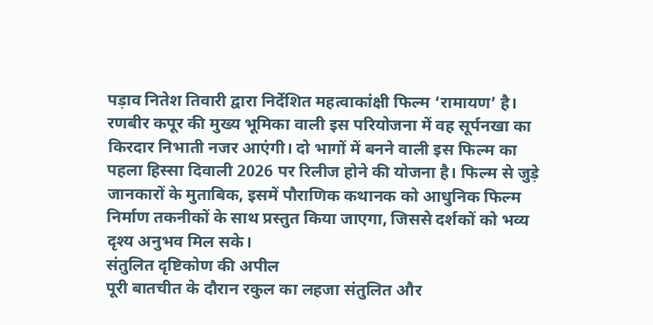पड़ाव नितेश तिवारी द्वारा निर्देशित महत्वाकांक्षी फिल्म ‘रामायण’ है। रणबीर कपूर की मुख्य भूमिका वाली इस परियोजना में वह सूर्पनखा का किरदार निभाती नजर आएंगी। दो भागों में बनने वाली इस फिल्म का पहला हिस्सा दिवाली 2026 पर रिलीज होने की योजना है। फिल्म से जुड़े जानकारों के मुताबिक, इसमें पौराणिक कथानक को आधुनिक फिल्म निर्माण तकनीकों के साथ प्रस्तुत किया जाएगा, जिससे दर्शकों को भव्य दृश्य अनुभव मिल सके।
संतुलित दृष्टिकोण की अपील
पूरी बातचीत के दौरान रकुल का लहजा संतुलित और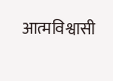आत्मविश्वासी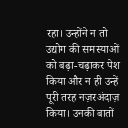रहा। उन्होंने न तो उद्योग की समस्याओं को बढ़ा-चढ़ाकर पेश किया और न ही उन्हें पूरी तरह नज़रअंदाज़ किया। उनकी बातों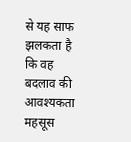से यह साफ झलकता है कि वह बदलाव की आवश्यकता महसूस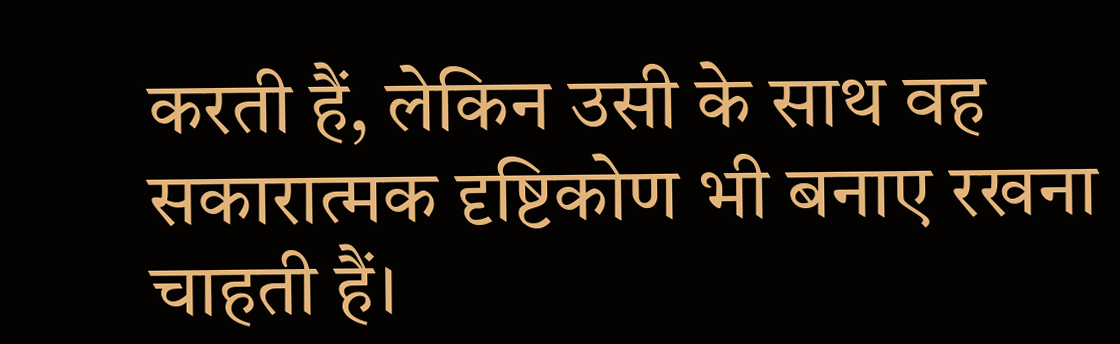करती हैं, लेकिन उसी के साथ वह सकारात्मक दृष्टिकोण भी बनाए रखना चाहती हैं।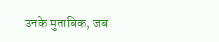उनके मुताबिक, जब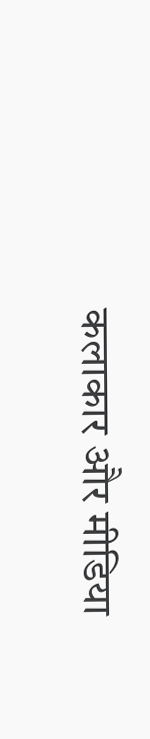कलाकार और मीडिया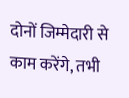दोनों जिम्मेदारी से काम करेंगे, तभी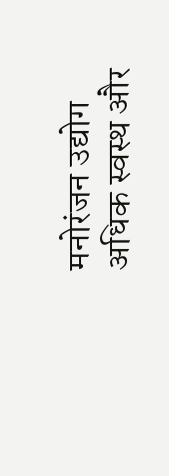मनोरंजन उद्योग अधिक स्वस्थ और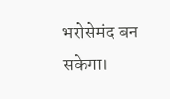भरोसेमंद बन सकेगा।